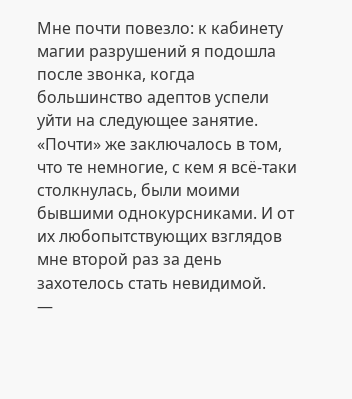Мне почти повезло: к кабинету магии разрушений я подошла после звонка, когда большинство адептов успели уйти на следующее занятие. «Почти» же заключалось в том, что те немногие, с кем я всё-таки столкнулась, были моими бывшими однокурсниками. И от их любопытствующих взглядов мне второй раз за день захотелось стать невидимой.
—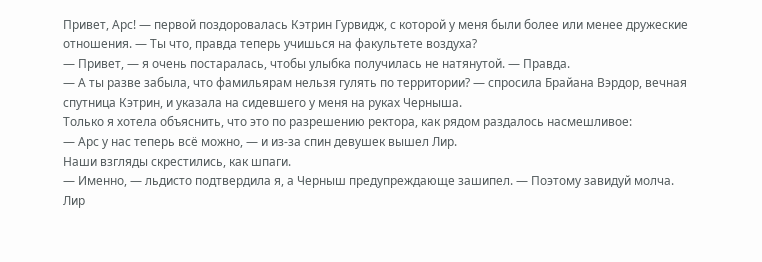Привет, Арс! — первой поздоровалась Кэтрин Гурвидж, с которой у меня были более или менее дружеские отношения. — Ты что, правда теперь учишься на факультете воздуха?
— Привет, — я очень постаралась, чтобы улыбка получилась не натянутой. — Правда.
— А ты разве забыла, что фамильярам нельзя гулять по территории? — спросила Брайана Вэрдор, вечная спутница Кэтрин, и указала на сидевшего у меня на руках Черныша.
Только я хотела объяснить, что это по разрешению ректора, как рядом раздалось насмешливое:
— Арс у нас теперь всё можно, — и из-за спин девушек вышел Лир.
Наши взгляды скрестились, как шпаги.
— Именно, — льдисто подтвердила я, а Черныш предупреждающе зашипел. — Поэтому завидуй молча.
Лир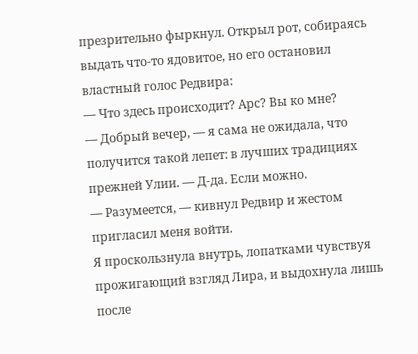презрительно фыркнул. Открыл рот, собираясь выдать что-то ядовитое, но его остановил властный голос Редвира:
— Что здесь происходит? Арс? Вы ко мне?
— Добрый вечер, — я сама не ожидала, что получится такой лепет: в лучших традициях прежней Улии. — Д-да. Если можно.
— Разумеется, — кивнул Редвир и жестом пригласил меня войти.
Я проскользнула внутрь, лопатками чувствуя прожигающий взгляд Лира, и выдохнула лишь после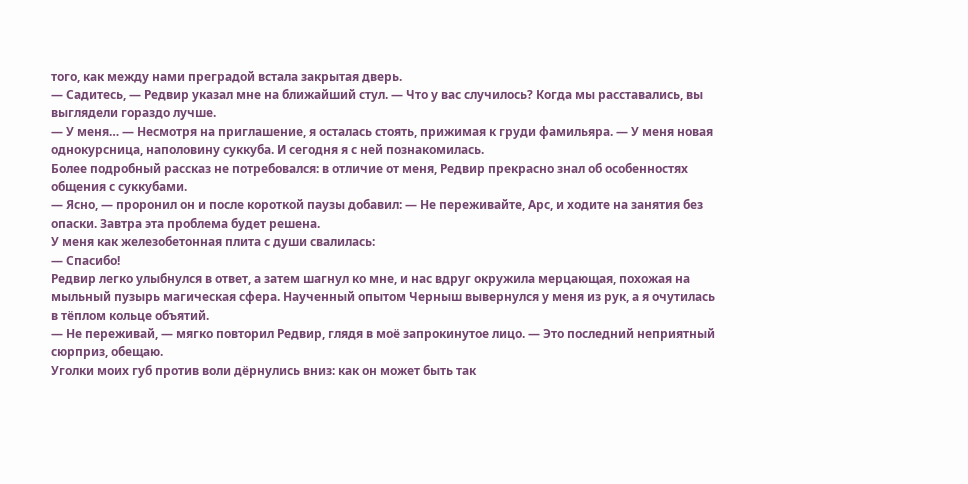того, как между нами преградой встала закрытая дверь.
— Садитесь, — Редвир указал мне на ближайший стул. — Что у вас случилось? Когда мы расставались, вы выглядели гораздо лучше.
— У меня… — Несмотря на приглашение, я осталась стоять, прижимая к груди фамильяра. — У меня новая однокурсница, наполовину суккуба. И сегодня я с ней познакомилась.
Более подробный рассказ не потребовался: в отличие от меня, Редвир прекрасно знал об особенностях общения с суккубами.
— Ясно, — проронил он и после короткой паузы добавил: — Не переживайте, Арс, и ходите на занятия без опаски. Завтра эта проблема будет решена.
У меня как железобетонная плита с души свалилась:
— Спасибо!
Редвир легко улыбнулся в ответ, а затем шагнул ко мне, и нас вдруг окружила мерцающая, похожая на мыльный пузырь магическая сфера. Наученный опытом Черныш вывернулся у меня из рук, а я очутилась в тёплом кольце объятий.
— Не переживай, — мягко повторил Редвир, глядя в моё запрокинутое лицо. — Это последний неприятный сюрприз, обещаю.
Уголки моих губ против воли дёрнулись вниз: как он может быть так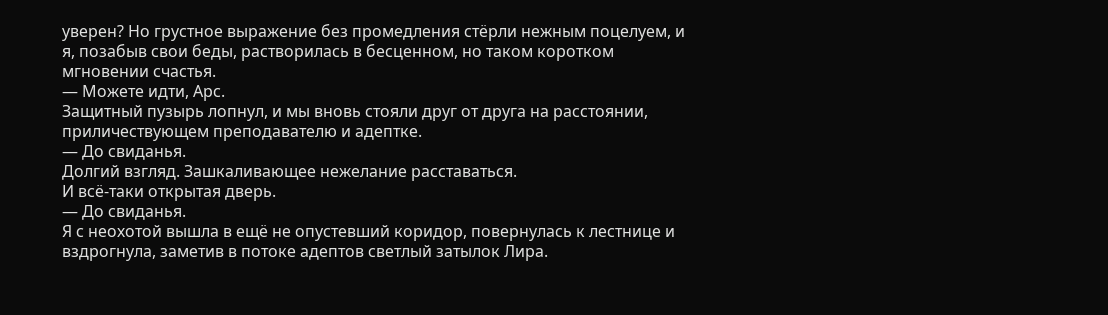уверен? Но грустное выражение без промедления стёрли нежным поцелуем, и я, позабыв свои беды, растворилась в бесценном, но таком коротком мгновении счастья.
— Можете идти, Арс.
Защитный пузырь лопнул, и мы вновь стояли друг от друга на расстоянии, приличествующем преподавателю и адептке.
— До свиданья.
Долгий взгляд. Зашкаливающее нежелание расставаться.
И всё-таки открытая дверь.
— До свиданья.
Я с неохотой вышла в ещё не опустевший коридор, повернулась к лестнице и вздрогнула, заметив в потоке адептов светлый затылок Лира.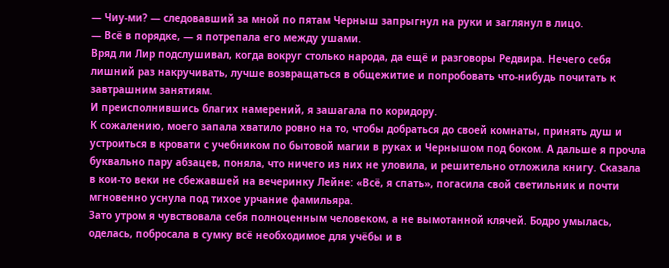— Чиу-ми? — следовавший за мной по пятам Черныш запрыгнул на руки и заглянул в лицо.
— Всё в порядке, — я потрепала его между ушами.
Вряд ли Лир подслушивал, когда вокруг столько народа, да ещё и разговоры Редвира. Нечего себя лишний раз накручивать, лучше возвращаться в общежитие и попробовать что-нибудь почитать к завтрашним занятиям.
И преисполнившись благих намерений, я зашагала по коридору.
К сожалению, моего запала хватило ровно на то, чтобы добраться до своей комнаты, принять душ и устроиться в кровати с учебником по бытовой магии в руках и Чернышом под боком. А дальше я прочла буквально пару абзацев, поняла, что ничего из них не уловила, и решительно отложила книгу. Сказала в кои-то веки не сбежавшей на вечеринку Лейне: «Всё, я спать», погасила свой светильник и почти мгновенно уснула под тихое урчание фамильяра.
Зато утром я чувствовала себя полноценным человеком, а не вымотанной клячей. Бодро умылась, оделась, побросала в сумку всё необходимое для учёбы и в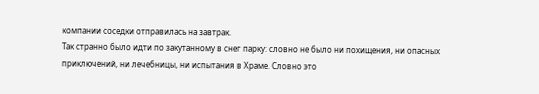компании соседки отправилась на завтрак.
Так странно было идти по закутанному в снег парку: словно не было ни похищения, ни опасных приключений, ни лечебницы, ни испытания в Храме. Словно это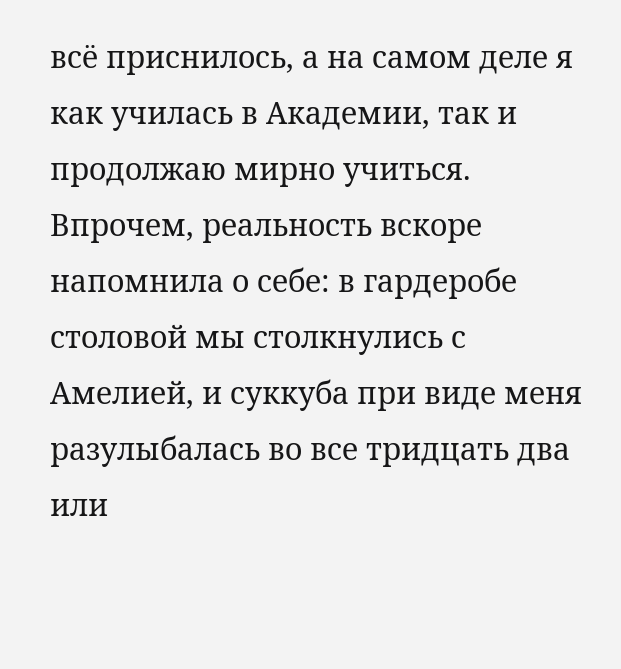всё приснилось, а на самом деле я как училась в Академии, так и продолжаю мирно учиться.
Впрочем, реальность вскоре напомнила о себе: в гардеробе столовой мы столкнулись с Амелией, и суккуба при виде меня разулыбалась во все тридцать два или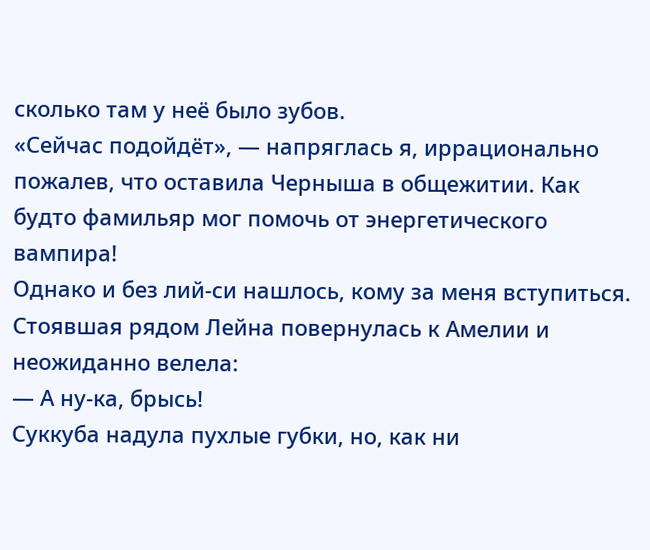сколько там у неё было зубов.
«Сейчас подойдёт», — напряглась я, иррационально пожалев, что оставила Черныша в общежитии. Как будто фамильяр мог помочь от энергетического вампира!
Однако и без лий-си нашлось, кому за меня вступиться. Стоявшая рядом Лейна повернулась к Амелии и неожиданно велела:
— А ну-ка, брысь!
Суккуба надула пухлые губки, но, как ни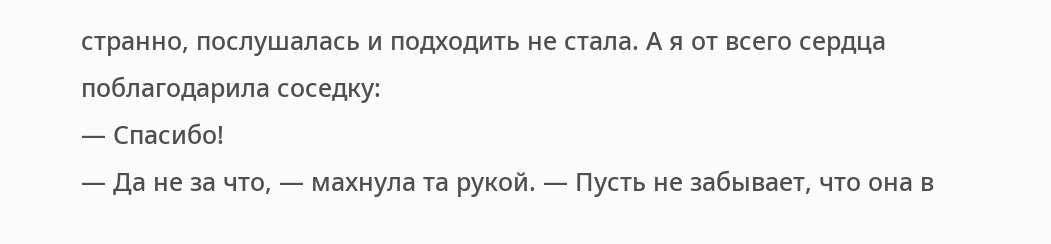странно, послушалась и подходить не стала. А я от всего сердца поблагодарила соседку:
— Спасибо!
— Да не за что, — махнула та рукой. — Пусть не забывает, что она в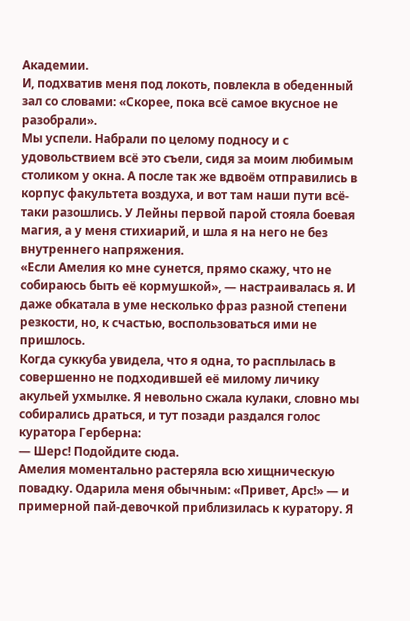Академии.
И, подхватив меня под локоть, повлекла в обеденный зал со словами: «Скорее, пока всё самое вкусное не разобрали».
Мы успели. Набрали по целому подносу и с удовольствием всё это съели, сидя за моим любимым столиком у окна. А после так же вдвоём отправились в корпус факультета воздуха, и вот там наши пути всё-таки разошлись. У Лейны первой парой стояла боевая магия, а у меня стихиарий, и шла я на него не без внутреннего напряжения.
«Если Амелия ко мне сунется, прямо скажу, что не собираюсь быть её кормушкой», — настраивалась я. И даже обкатала в уме несколько фраз разной степени резкости, но, к счастью, воспользоваться ими не пришлось.
Когда суккуба увидела, что я одна, то расплылась в совершенно не подходившей её милому личику акульей ухмылке. Я невольно сжала кулаки, словно мы собирались драться, и тут позади раздался голос куратора Герберна:
— Шерс! Подойдите сюда.
Амелия моментально растеряла всю хищническую повадку. Одарила меня обычным: «Привет, Арс!» — и примерной пай-девочкой приблизилась к куратору. Я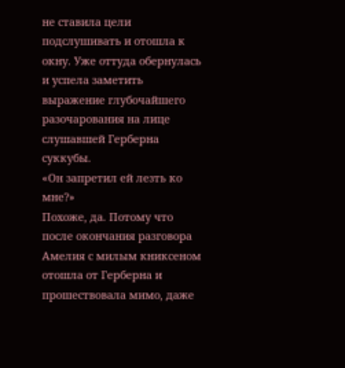не ставила цели подслушивать и отошла к окну. Уже оттуда обернулась и успела заметить выражение глубочайшего разочарования на лице слушавшей Герберна суккубы.
«Он запретил ей лезть ко мне?»
Похоже, да. Потому что после окончания разговора Амелия с милым книксеном отошла от Герберна и прошествовала мимо, даже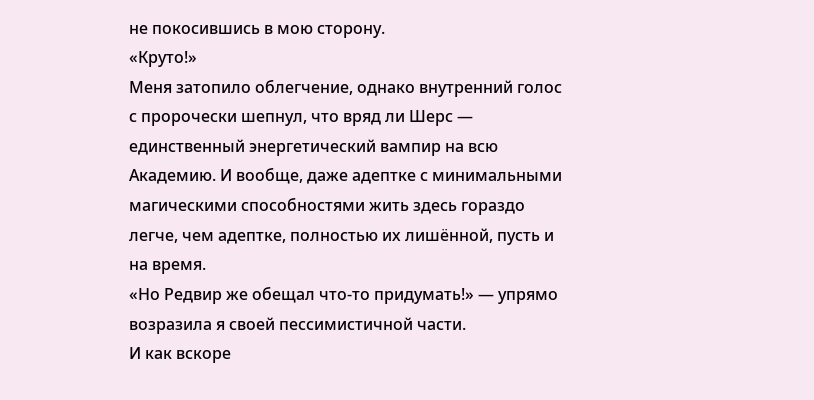не покосившись в мою сторону.
«Круто!»
Меня затопило облегчение, однако внутренний голос с пророчески шепнул, что вряд ли Шерс — единственный энергетический вампир на всю Академию. И вообще, даже адептке с минимальными магическими способностями жить здесь гораздо легче, чем адептке, полностью их лишённой, пусть и на время.
«Но Редвир же обещал что-то придумать!» — упрямо возразила я своей пессимистичной части.
И как вскоре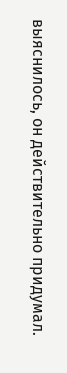выяснилось, он действительно придумал.